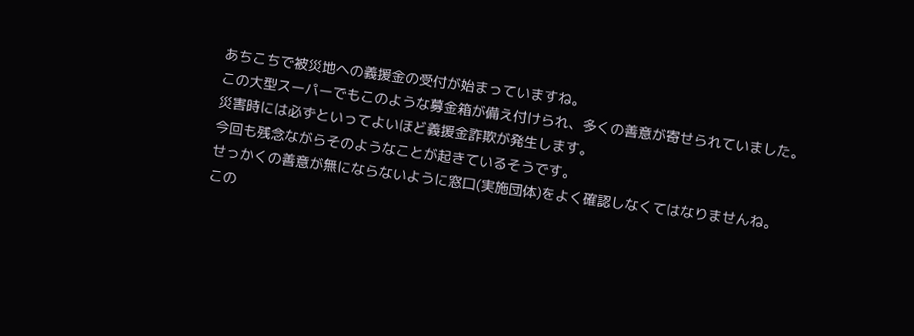あちこちで被災地への義援金の受付が始まっていますね。
この大型スーパーでもこのような募金箱が備え付けられ、多くの善意が寄せられていました。
災害時には必ずといってよいほど義援金詐欺が発生します。
今回も残念ながらそのようなことが起きているそうです。
せっかくの善意が無にならないように窓口(実施団体)をよく確認しなくてはなりませんね。
この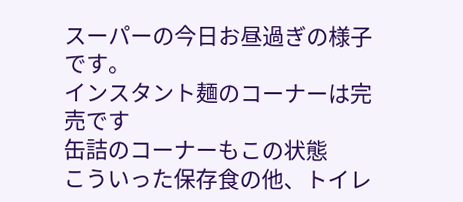スーパーの今日お昼過ぎの様子です。
インスタント麺のコーナーは完売です
缶詰のコーナーもこの状態
こういった保存食の他、トイレ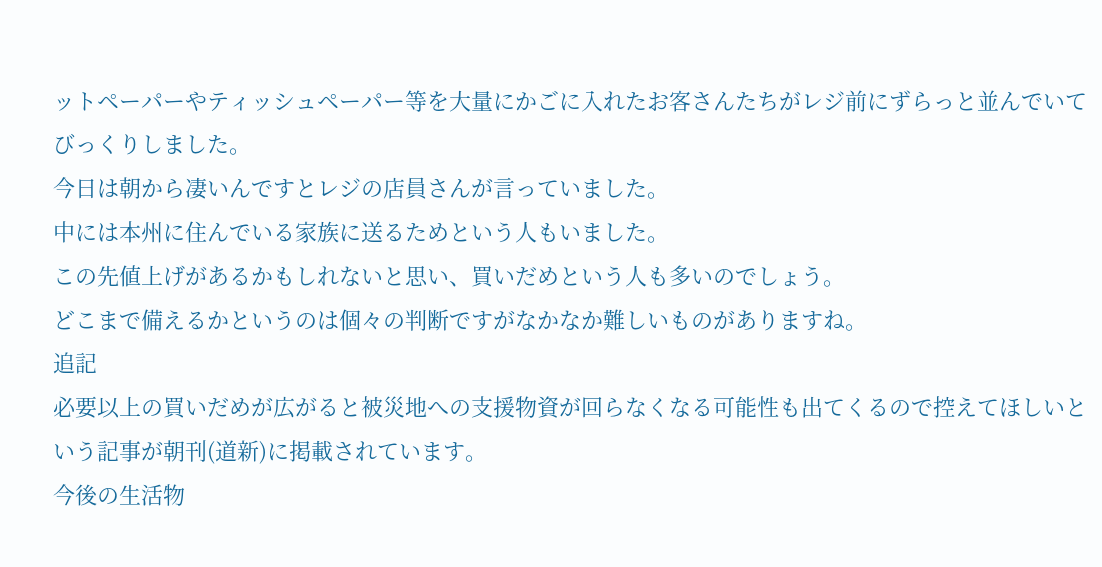ットペーパーやティッシュペーパー等を大量にかごに入れたお客さんたちがレジ前にずらっと並んでいてびっくりしました。
今日は朝から凄いんですとレジの店員さんが言っていました。
中には本州に住んでいる家族に送るためという人もいました。
この先値上げがあるかもしれないと思い、買いだめという人も多いのでしょう。
どこまで備えるかというのは個々の判断ですがなかなか難しいものがありますね。
追記
必要以上の買いだめが広がると被災地への支援物資が回らなくなる可能性も出てくるので控えてほしいという記事が朝刊(道新)に掲載されています。
今後の生活物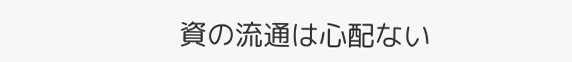資の流通は心配ない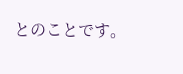とのことです。